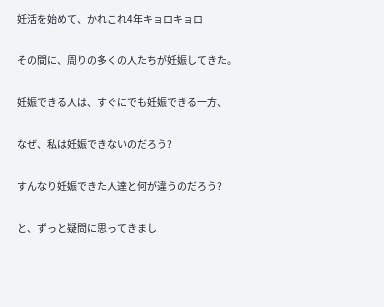妊活を始めて、かれこれ4年キョロキョロ

その間に、周りの多くの人たちが妊娠してきた。

妊娠できる人は、すぐにでも妊娠できる一方、

なぜ、私は妊娠できないのだろう?

すんなり妊娠できた人達と何が違うのだろう?

と、ずっと疑問に思ってきまし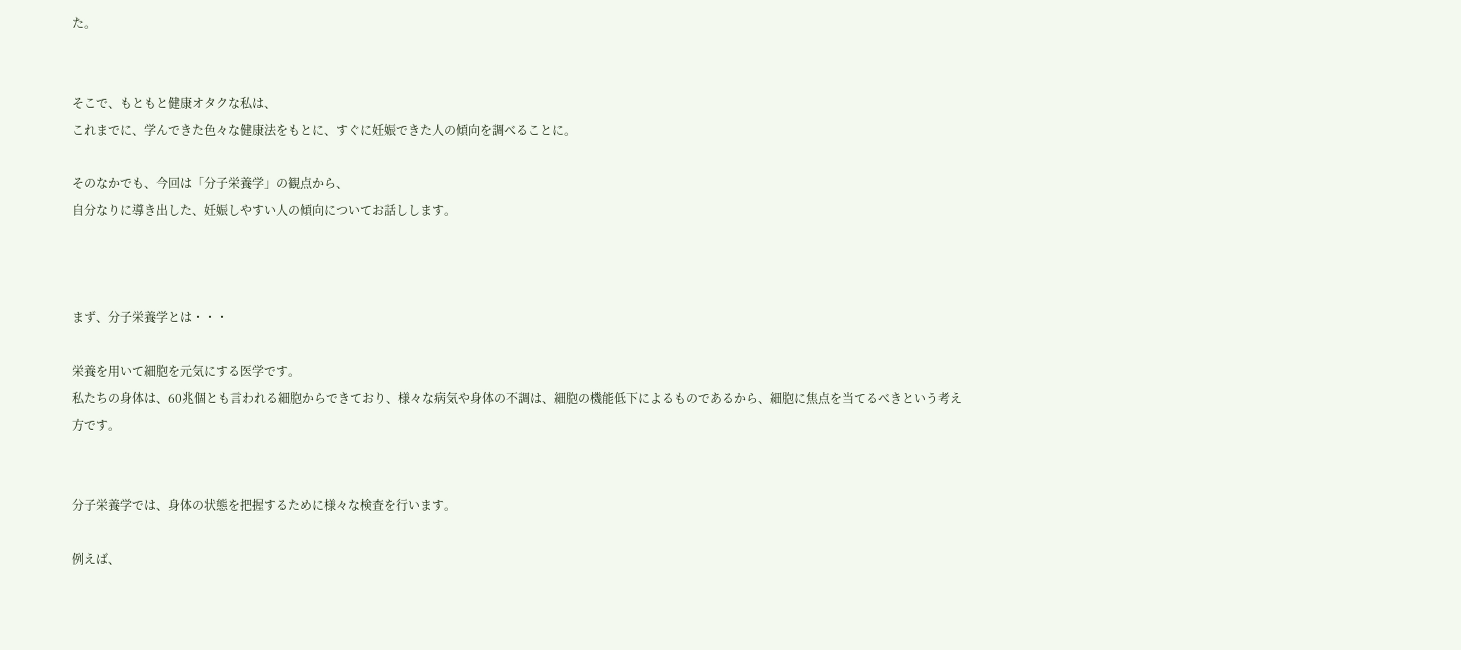た。


そこで、もともと健康オタクな私は、
これまでに、学んできた色々な健康法をもとに、すぐに妊娠できた人の傾向を調べることに。

そのなかでも、今回は「分子栄養学」の観点から、
自分なりに導き出した、妊娠しやすい人の傾向についてお話しします。



まず、分子栄養学とは・・・

栄養を用いて細胞を元気にする医学です。
私たちの身体は、60兆個とも言われる細胞からできており、様々な病気や身体の不調は、細胞の機能低下によるものであるから、細胞に焦点を当てるべきという考え方です。


分子栄養学では、身体の状態を把握するために様々な検査を行います。

例えば、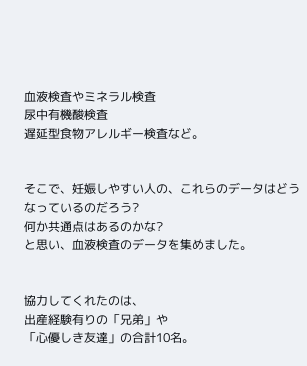血液検査やミネラル検査
尿中有機酸検査
遅延型食物アレルギー検査など。


そこで、妊娠しやすい人の、これらのデータはどうなっているのだろう?
何か共通点はあるのかな?
と思い、血液検査のデータを集めました。


協力してくれたのは、
出産経験有りの「兄弟」や
「心優しき友達」の合計10名。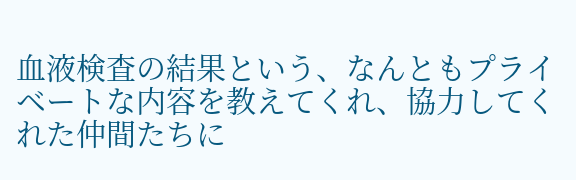血液検査の結果という、なんともプライベートな内容を教えてくれ、協力してくれた仲間たちに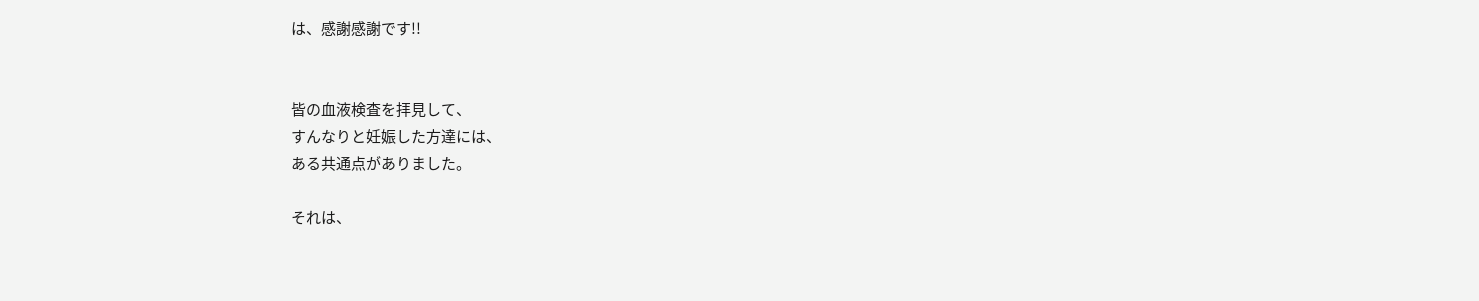は、感謝感謝です!!


皆の血液検査を拝見して、
すんなりと妊娠した方達には、
ある共通点がありました。

それは、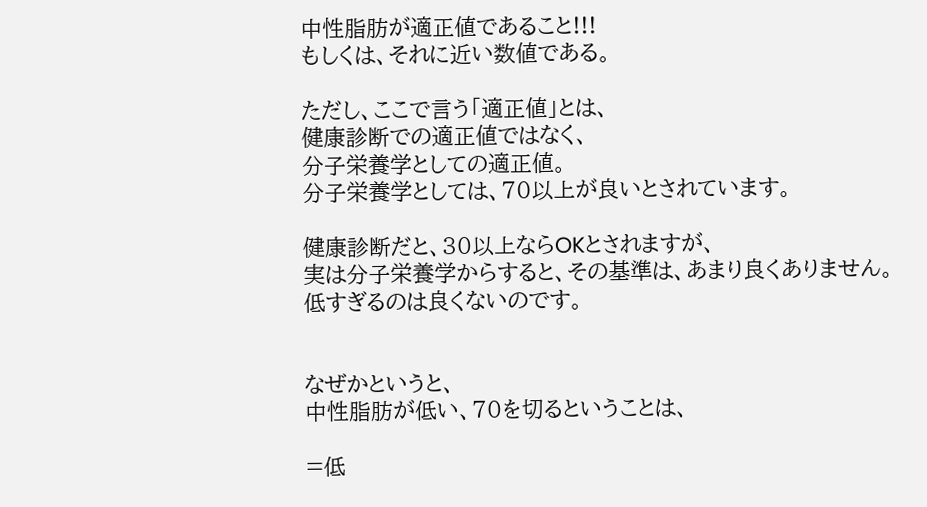中性脂肪が適正値であること!!!
もしくは、それに近い数値である。

ただし、ここで言う「適正値」とは、
健康診断での適正値ではなく、
分子栄養学としての適正値。
分子栄養学としては、70以上が良いとされています。

健康診断だと、30以上ならOKとされますが、
実は分子栄養学からすると、その基準は、あまり良くありません。
低すぎるのは良くないのです。


なぜかというと、
中性脂肪が低い、70を切るということは、

=低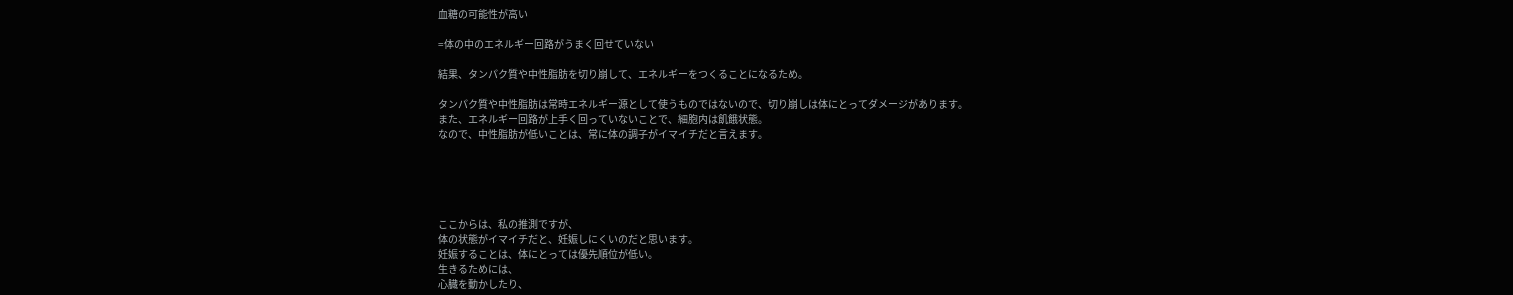血糖の可能性が高い

=体の中のエネルギー回路がうまく回せていない

結果、タンパク質や中性脂肪を切り崩して、エネルギーをつくることになるため。

タンパク質や中性脂肪は常時エネルギー源として使うものではないので、切り崩しは体にとってダメージがあります。
また、エネルギー回路が上手く回っていないことで、細胞内は飢餓状態。
なので、中性脂肪が低いことは、常に体の調子がイマイチだと言えます。





ここからは、私の推測ですが、
体の状態がイマイチだと、妊娠しにくいのだと思います。
妊娠することは、体にとっては優先順位が低い。
生きるためには、
心臓を動かしたり、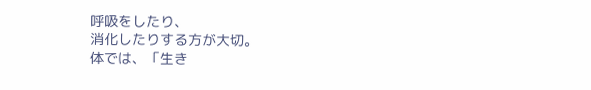呼吸をしたり、
消化したりする方が大切。
体では、「生き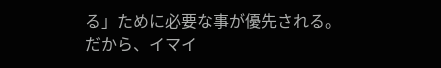る」ために必要な事が優先される。
だから、イマイ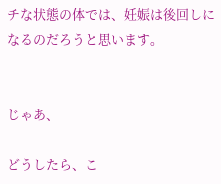チな状態の体では、妊娠は後回しになるのだろうと思います。


じゃあ、

どうしたら、こ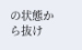の状態から抜け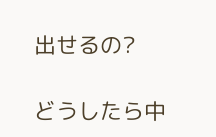出せるの?

どうしたら中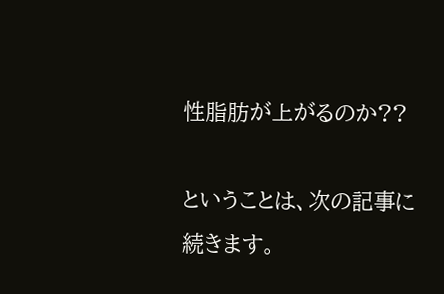性脂肪が上がるのか??

ということは、次の記事に続きます。